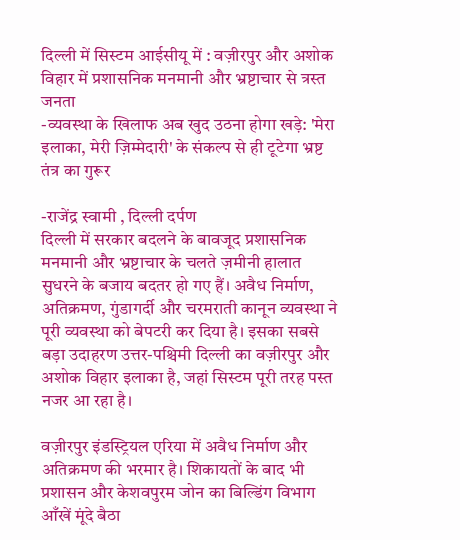दिल्ली में सिस्टम आईसीयू में : वज़ीरपुर और अशोक विहार में प्रशासनिक मनमानी और भ्रष्टाचार से त्रस्त जनता
-व्यवस्था के खिलाफ अब खुद उठना होगा खड़े: 'मेरा इलाका, मेरी ज़िम्मेदारी' के संकल्प से ही टूटेगा भ्रष्ट तंत्र का गुरूर

-राजेंद्र स्वामी , दिल्ली दर्पण
दिल्ली में सरकार बदलने के बावजूद प्रशासनिक मनमानी और भ्रष्टाचार के चलते ज़मीनी हालात सुधरने के बजाय बदतर हो गए हैं। अवैध निर्माण, अतिक्रमण, गुंडागर्दी और चरमराती कानून व्यवस्था ने पूरी व्यवस्था को बेपटरी कर दिया है। इसका सबसे बड़ा उदाहरण उत्तर-पश्चिमी दिल्ली का वज़ीरपुर और अशोक विहार इलाका है, जहां सिस्टम पूरी तरह पस्त नजर आ रहा है।

वज़ीरपुर इंडस्ट्रियल एरिया में अवैध निर्माण और अतिक्रमण की भरमार है। शिकायतों के बाद भी प्रशासन और केशवपुरम जोन का बिल्डिंग विभाग आँखें मूंदे बैठा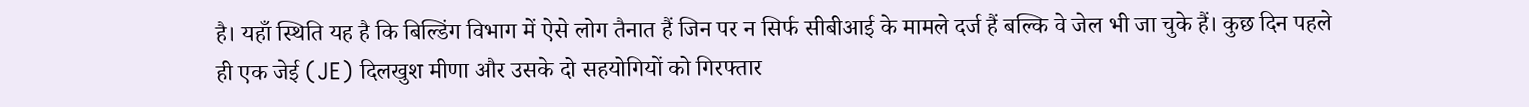है। यहाँ स्थिति यह है कि बिल्डिंग विभाग में ऐसे लोग तैनात हैं जिन पर न सिर्फ सीबीआई के मामले दर्ज हैं बल्कि वे जेल भी जा चुके हैं। कुछ दिन पहले ही एक जेई (JE) दिलखुश मीणा और उसके दो सहयोगियों को गिरफ्तार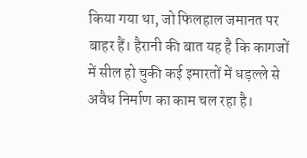किया गया था, जो फिलहाल जमानत पर बाहर हैं। हैरानी की बात यह है कि कागजों में सील हो चुकी कई इमारतों में धड़ल्ले से अवैध निर्माण का काम चल रहा है।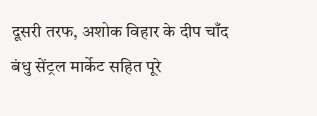दूसरी तरफ, अशोक विहार के दीप चाँद बंधु सेंट्रल मार्केट सहित पूरे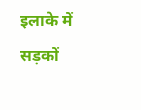इलाके में सड़कों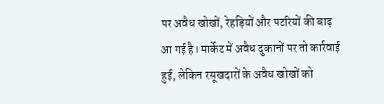पर अवैध खोखों, रेहड़ियों और पटरियों की बाढ़ आ गई है। मार्केट में अवैध दुकानों पर तो कार्रवाई हुई, लेकिन रसूखदारों के अवैध खोखों को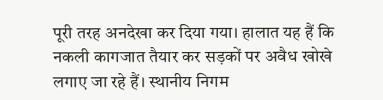पूरी तरह अनदेखा कर दिया गया। हालात यह हैं कि नकली कागजात तैयार कर सड़कों पर अवैध खोखे लगाए जा रहे हैं। स्थानीय निगम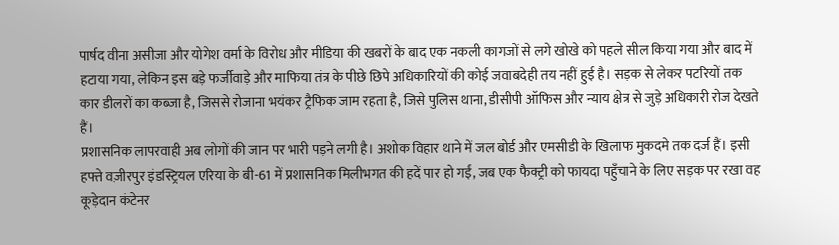पार्षद वीना असीजा और योगेश वर्मा के विरोध और मीडिया की खबरों के बाद एक नकली कागजों से लगे खोखे को पहले सील किया गया और बाद में हटाया गया, लेकिन इस बड़े फर्जीवाड़े और माफिया तंत्र के पीछे छिपे अधिकारियों की कोई जवाबदेही तय नहीं हुई है। सड़क से लेकर पटरियों तक कार डीलरों का कब्जा है, जिससे रोजाना भयंकर ट्रैफिक जाम रहता है, जिसे पुलिस थाना, डीसीपी ऑफिस और न्याय क्षेत्र से जुड़े अधिकारी रोज देखते हैं।
प्रशासनिक लापरवाही अब लोगों की जान पर भारी पड़ने लगी है। अशोक विहार थाने में जल बोर्ड और एमसीडी के खिलाफ मुकदमे तक दर्ज हैं। इसी हफ्ते वज़ीरपुर इंडस्ट्रियल एरिया के बी-61 में प्रशासनिक मिलीभगत की हदें पार हो गईं, जब एक फैक्ट्री को फायदा पहुँचाने के लिए सड़क पर रखा वह कूड़ेदान कंटेनर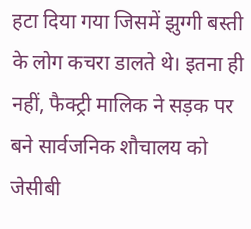हटा दिया गया जिसमें झुग्गी बस्ती के लोग कचरा डालते थे। इतना ही नहीं, फैक्ट्री मालिक ने सड़क पर बने सार्वजनिक शौचालय को जेसीबी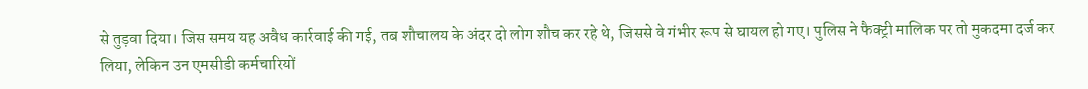से तुड़वा दिया। जिस समय यह अवैध कार्रवाई की गई, तब शौचालय के अंदर दो लोग शौच कर रहे थे, जिससे वे गंभीर रूप से घायल हो गए। पुलिस ने फैक्ट्री मालिक पर तो मुकदमा दर्ज कर लिया, लेकिन उन एमसीडी कर्मचारियों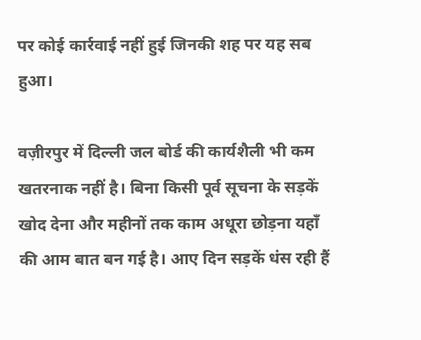पर कोई कार्रवाई नहीं हुई जिनकी शह पर यह सब हुआ।

वज़ीरपुर में दिल्ली जल बोर्ड की कार्यशैली भी कम खतरनाक नहीं है। बिना किसी पूर्व सूचना के सड़कें खोद देना और महीनों तक काम अधूरा छोड़ना यहाँ की आम बात बन गई है। आए दिन सड़कें धंस रही हैं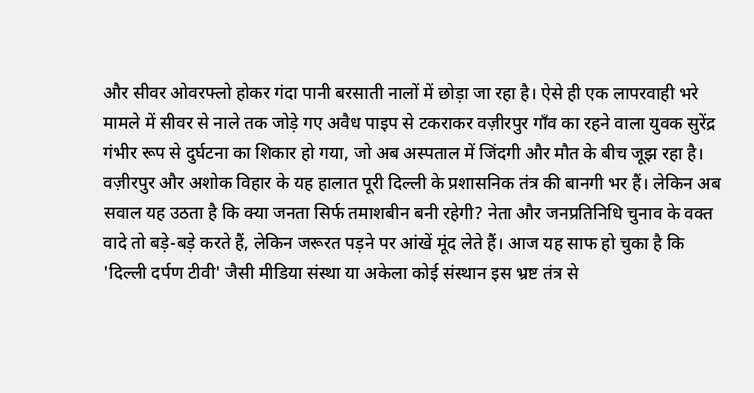और सीवर ओवरफ्लो होकर गंदा पानी बरसाती नालों में छोड़ा जा रहा है। ऐसे ही एक लापरवाही भरे मामले में सीवर से नाले तक जोड़े गए अवैध पाइप से टकराकर वज़ीरपुर गाँव का रहने वाला युवक सुरेंद्र गंभीर रूप से दुर्घटना का शिकार हो गया, जो अब अस्पताल में जिंदगी और मौत के बीच जूझ रहा है।
वज़ीरपुर और अशोक विहार के यह हालात पूरी दिल्ली के प्रशासनिक तंत्र की बानगी भर हैं। लेकिन अब सवाल यह उठता है कि क्या जनता सिर्फ तमाशबीन बनी रहेगी? नेता और जनप्रतिनिधि चुनाव के वक्त वादे तो बड़े-बड़े करते हैं, लेकिन जरूरत पड़ने पर आंखें मूंद लेते हैं। आज यह साफ हो चुका है कि 'दिल्ली दर्पण टीवी' जैसी मीडिया संस्था या अकेला कोई संस्थान इस भ्रष्ट तंत्र से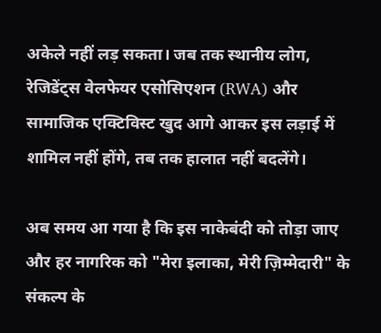अकेले नहीं लड़ सकता। जब तक स्थानीय लोग, रेजिडेंट्स वेलफेयर एसोसिएशन (RWA) और सामाजिक एक्टिविस्ट खुद आगे आकर इस लड़ाई में शामिल नहीं होंगे, तब तक हालात नहीं बदलेंगे।

अब समय आ गया है कि इस नाकेबंदी को तोड़ा जाए और हर नागरिक को "मेरा इलाका, मेरी ज़िम्मेदारी" के संकल्प के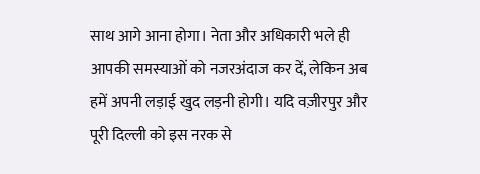साथ आगे आना होगा। नेता और अधिकारी भले ही आपकी समस्याओं को नजरअंदाज कर दें, लेकिन अब हमें अपनी लड़ाई खुद लड़नी होगी। यदि वज़ीरपुर और पूरी दिल्ली को इस नरक से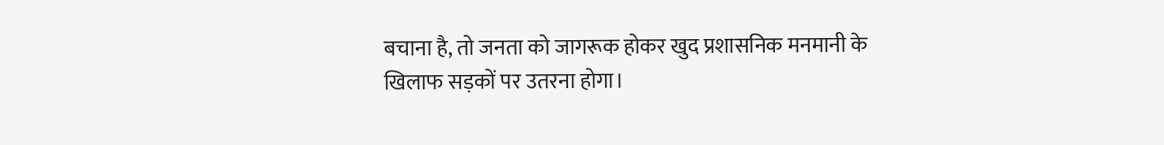बचाना है, तो जनता को जागरूक होकर खुद प्रशासनिक मनमानी के खिलाफ सड़कों पर उतरना होगा।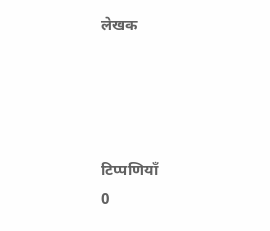लेखक




टिप्पणियाँ
0